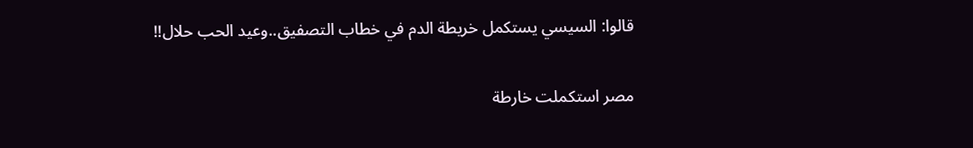قالوا: السيسي يستكمل خريطة الدم في خطاب التصفيق..وعيد الحب حلال!!

مصر استكملت خارطة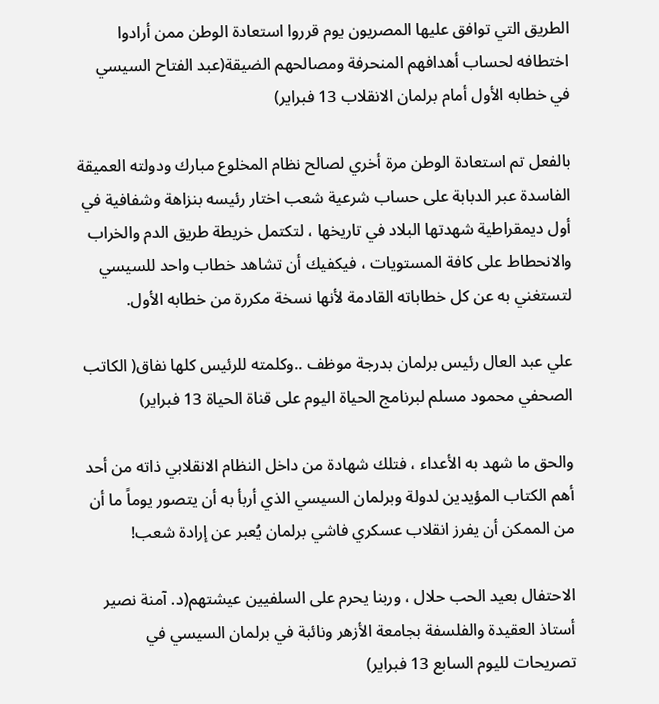الطريق التي توافق عليها المصريون يوم قرروا استعادة الوطن ممن أرادوا اختطافه لحساب أهدافهم المنحرفة ومصالحهم الضيقة(عبد الفتاح السيسي في خطابه الأول أمام برلمان الانقلاب 13 فبراير)

بالفعل تم استعادة الوطن مرة أخري لصالح نظام المخلوع مبارك ودولته العميقة الفاسدة عبر الدبابة على حساب شرعية شعب اختار رئيسه بنزاهة وشفافية في أول ديمقراطية شهدتها البلاد في تاريخها ، لتكتمل خريطة طريق الدم والخراب والانحطاط على كافة المستويات ، فيكفيك أن تشاهد خطاب واحد للسيسي لتستغني به عن كل خطاباته القادمة لأنها نسخة مكررة من خطابه الأول.

علي عبد العال رئيس برلمان بدرجة موظف ..وكلمته للرئيس كلها نفاق( الكاتب الصحفي محمود مسلم لبرنامج الحياة اليوم على قناة الحياة 13 فبراير)

والحق ما شهد به الأعداء ، فتلك شهادة من داخل النظام الانقلابي ذاته من أحد أهم الكتاب المؤيدين لدولة وبرلمان السيسي الذي أربأ به أن يتصور يوماً ما أن من الممكن أن يفرز انقلاب عسكري فاشي برلمان يُعبر عن إرادة شعب!

الاحتفال بعيد الحب حلال ، وربنا يحرم على السلفيين عيشتهم(د. آمنة نصير أستاذ العقيدة والفلسفة بجامعة الأزهر ونائبة في برلمان السيسي في تصريحات لليوم السابع 13 فبراير)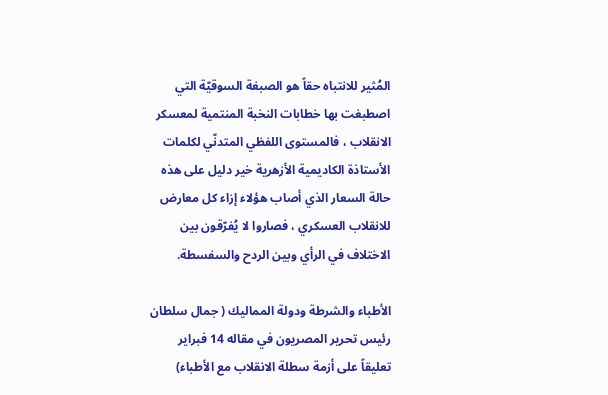المُثير للانتباه حقاً هو الصبغة السوقيّة التي اصطبغت بها خطابات النخبة المنتمية لمعسكر الانقلاب ، فالمستوى اللفظي المتدنّي لكلمات الأستاذة الكاديمية الأزهرية خير دليل على هذه حالة السعار الذي أصاب هؤلاء إزاء كل معارض للانقلاب العسكري ، فصاروا لا يُفرّقون بين الاختلاف في الرأي وبين الردح والسفسطة.

الأطباء والشرطة ودولة المماليك ( جمال سلطان رئيس تحرير المصريون في مقاله 14 فبراير تعليقاً على أزمة سطلة الانقلاب مع الأطباء)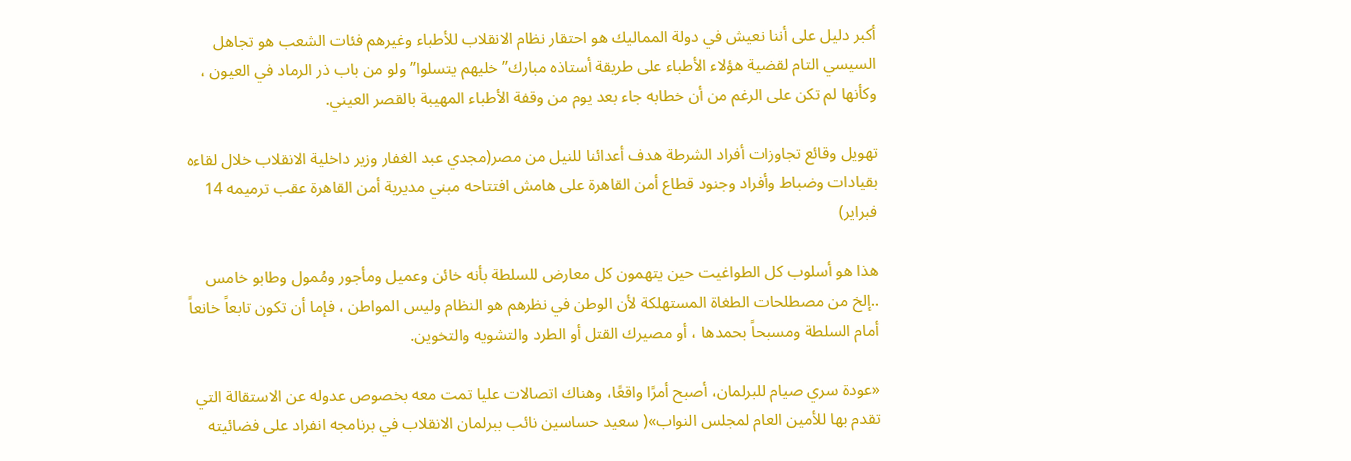أكبر دليل على أننا نعيش في دولة المماليك هو احتقار نظام الانقلاب للأطباء وغيرهم فئات الشعب هو تجاهل السيسي التام لقضية هؤلاء الأطباء على طريقة أستاذه مبارك” خليهم يتسلوا” ولو من باب ذر الرماد في العيون ، وكأنها لم تكن على الرغم من أن خطابه جاء بعد يوم من وقفة الأطباء المهيبة بالقصر العيني.

تهويل وقائع تجاوزات أفراد الشرطة هدف أعدائنا للنيل من مصر(مجدي عبد الغفار وزير داخلية الانقلاب خلال لقاءه بقيادات وضباط وأفراد وجنود قطاع أمن القاهرة على هامش افتتاحه مبني مديرية أمن القاهرة عقب ترميمه 14 فبراير)

هذا هو أسلوب كل الطواغيت حين يتهمون كل معارض للسلطة بأنه خائن وعميل ومأجور ومُمول وطابو خامس ..إلخ من مصطلحات الطغاة المستهلكة لأن الوطن في نظرهم هو النظام وليس المواطن ، فإما أن تكون تابعاً خانعاً أمام السلطة ومسبحاً بحمدها ، أو مصيرك القتل أو الطرد والتشويه والتخوين.

«عودة سري صيام للبرلمان، أصبح أمرًا واقعًا، وهناك اتصالات عليا تمت معه بخصوص عدوله عن الاستقالة التي تقدم بها للأمين العام لمجلس النواب»( سعيد حساسين نائب ببرلمان الانقلاب في برنامجه انفراد على فضائيته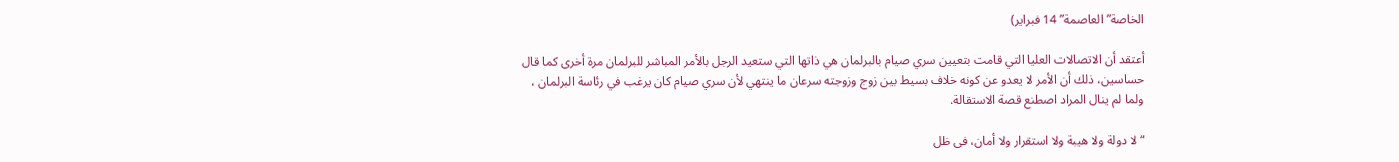الخاصة” العاصمة” 14 فبراير)

أعتقد أن الاتصالات العليا التي قامت بتعيين سري صيام بالبرلمان هي ذاتها التي ستعيد الرجل بالأمر المباشر للبرلمان مرة أخرى كما قال حساسين، ذلك أن الأمر لا يعدو عن كونه خلاف بسيط بين زوج وزوجته سرعان ما ينتهي لأن سري صيام كان يرغب في رئاسة البرلمان ، ولما لم ينال المراد اصطنع قصة الاستقالة.

“لا دولة ولا هيبة ولا استقرار ولا أمان، فى ظل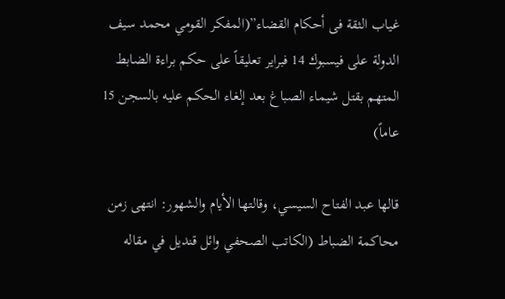غياب الثقة فى أحكام القضاء”(المفكر القومي محمد سيف الدولة على فيسبوك 14 فبراير تعليقاً على حكم براءة الضابط المتهم بقتل شيماء الصباغ بعد إلغاء الحكم عليه بالسجن 15 عاماً)

قالها عبد الفتاح السيسي، وقالتها الأيام والشهور: انتهى زمن محاكمة الضباط (الكاتب الصحفي وائل قنديل في مقاله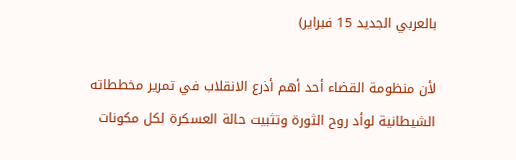بالعربي الجديد 15 فبراير)

لأن منظومة القضاء أحد أهم أذرع الانقلاب في تمرير مخططاته الشيطانية لوأد روح الثورة وتثبيت حالة العسكرة لكل مكونات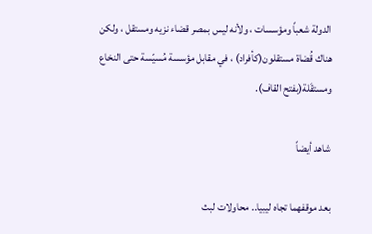الدولة شعباً ومؤسسات ، ولأنه ليس بمصر قضاء نزيه ومستقل ، ولكن هناك قُضاة مستقلون(كأفراد) ، في مقابل مؤسسة مُسيّسة حتى النخاع ومستقَلة(بفتح القاف).

شاهد أيضاً

بعد موقفهما تجاه ليبيا.. محاولات لبث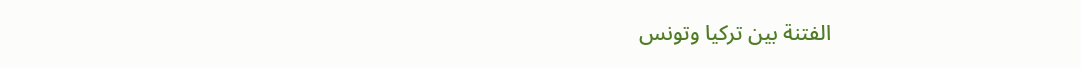الفتنة بين تركيا وتونس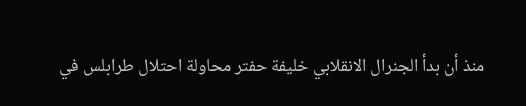منذ أن بدأ الجنرال الانقلابي خليفة حفتر محاولة احتلال طرابلس في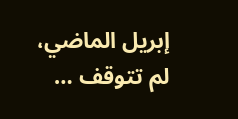إبريل الماضي، لم تتوقف …